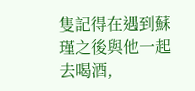隻記得在遇到蘇瑾之後與他一起去喝酒,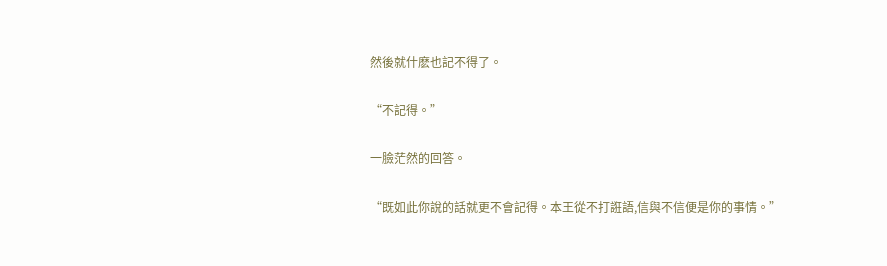然後就什麽也記不得了。

“不記得。”

一臉茫然的回答。

“既如此你說的話就更不會記得。本王從不打誑語,信與不信便是你的事情。”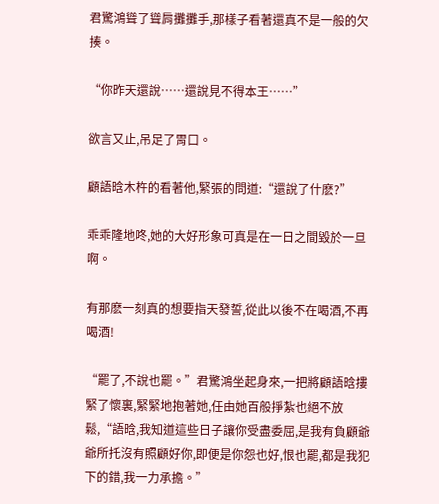君驚鴻聳了聳肩攤攤手,那樣子看著還真不是一般的欠揍。

“你昨天還說……還說見不得本王……”

欲言又止,吊足了胃口。

顧語晗木杵的看著他,緊張的問道:“還說了什麽?”

乖乖隆地咚,她的大好形象可真是在一日之間毀於一旦啊。

有那麽一刻真的想要指天發誓,從此以後不在喝酒,不再喝酒!

“罷了,不說也罷。”君驚鴻坐起身來,一把將顧語晗摟緊了懷裏,緊緊地抱著她,任由她百般掙紮也絕不放鬆,“語晗,我知道這些日子讓你受盡委屈,是我有負顧爺爺所托沒有照顧好你,即便是你怨也好,恨也罷,都是我犯下的錯,我一力承擔。”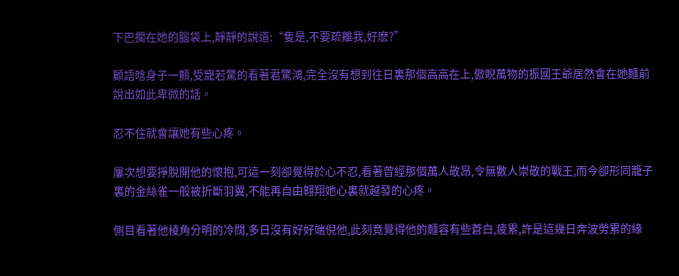下巴擱在她的腦袋上,靜靜的說道:“隻是,不要疏離我,好麽?”

顧語晗身子一顫,受寵若驚的看著君驚鴻,完全沒有想到往日裏那個高高在上,傲睨萬物的振國王爺居然會在她麵前說出如此卑微的話。

忍不住就會讓她有些心疼。

屢次想要掙脫開他的懷抱,可這一刻卻覺得於心不忍,看著曾經那個萬人敬昂,令無數人崇敬的戰王,而今卻形同籠子裏的金絲雀一般被折斷羽翼,不能再自由翱翔她心裏就越發的心疼。

側目看著他棱角分明的冷闊,多日沒有好好端倪他,此刻竟覺得他的麵容有些蒼白,疲累,許是這幾日奔波勞累的緣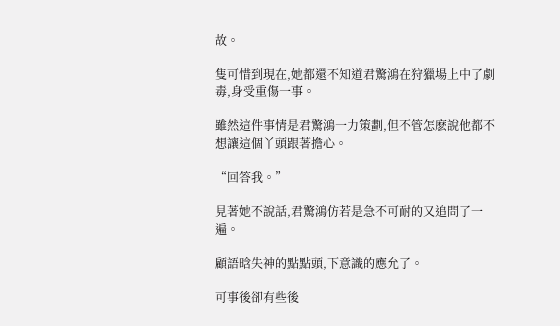故。

隻可惜到現在,她都還不知道君驚鴻在狩獵場上中了劇毒,身受重傷一事。

雖然這件事情是君驚鴻一力策劃,但不管怎麽說他都不想讓這個丫頭跟著擔心。

“回答我。”

見著她不說話,君驚鴻仿若是急不可耐的又追問了一遍。

顧語晗失神的點點頭,下意識的應允了。

可事後卻有些後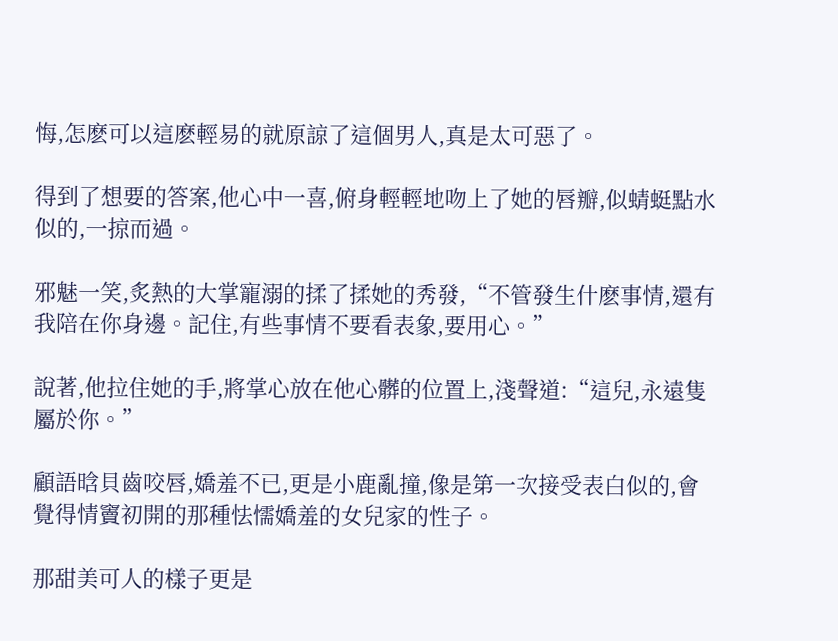悔,怎麽可以這麽輕易的就原諒了這個男人,真是太可惡了。

得到了想要的答案,他心中一喜,俯身輕輕地吻上了她的唇瓣,似蜻蜓點水似的,一掠而過。

邪魅一笑,炙熱的大掌寵溺的揉了揉她的秀發,“不管發生什麽事情,還有我陪在你身邊。記住,有些事情不要看表象,要用心。”

說著,他拉住她的手,將掌心放在他心髒的位置上,淺聲道:“這兒,永遠隻屬於你。”

顧語晗貝齒咬唇,嬌羞不已,更是小鹿亂撞,像是第一次接受表白似的,會覺得情竇初開的那種怯懦嬌羞的女兒家的性子。

那甜美可人的樣子更是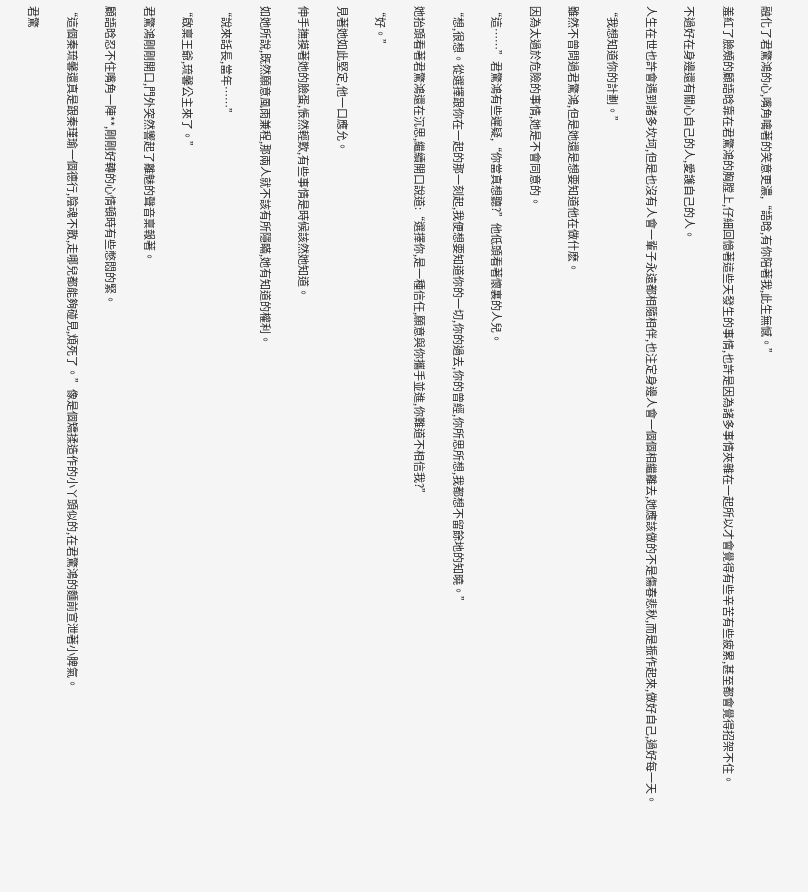融化了君驚鴻的心,嘴角噙著的笑意更濃,“語晗,有你陪著我,此生無憾。”

羞紅了臉頰的顧語晗靠在君驚鴻的胸膛上,仔細回憶著這些天發生的事情,也許是因為諸多事情夾雜在一起所以才會覺得有些辛苦有些疲累,甚至都會覺得招架不住。

不過好在身邊還有關心自己的人,愛護自己的人。

人生在世也許會遇到諸多坎坷,但是也沒有人會一輩子永遠都相隨相伴,也注定身邊人會一個個相繼離去,她應該做的不是傷春悲秋,而是振作起來,做好自己,過好每一天。

“我想知道你的計劃。”

雖然不曾問過君驚鴻,但是她還是想要知道他在做什麽。

因為太過於危險的事情,她是不會同意的。

“這……”君驚鴻有些遲疑,“你當真想聽?”他低頭看著懷裏的人兒。

“想,很想。從選擇跟你在一起的那一刻起,我便想要知道你的一切,你的過去,你的曾經,你所思所想,我都想不留餘地的知曉。”

她抬頭看著君驚鴻還在沉思,繼續開口說道:“選擇你,是一種信任,願意與你攜手並進,你難道不相信我?”

“好。”

見著她如此堅定,他一口應允。

伸手撫摸著她的臉蛋,悵然輕歎,有些事情是時候該然她知道。

如她所說,既然願意風雨兼程,那兩人就不該有所隱瞞,她有知道的權利。

“說來話長,當年……”

“啟稟王爺,琉馨公主來了。”

君驚鴻剛剛開口,門外突然響起了離魅的聲音稟報著。

顧語晗忍不住嘴角一陣**,剛剛好轉的心情頓時有些憋悶的緊。

“這個秦琉馨還真是跟秦瑾瑜一個德行,陰魂不散,走哪兒都能夠碰見,煩死了。”像是個矯揉造作的小丫頭似的,在君驚鴻的麵前宣泄著小脾氣。

君驚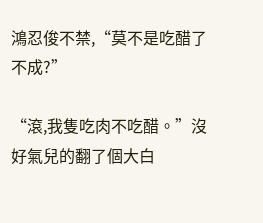鴻忍俊不禁,“莫不是吃醋了不成?”

“滾,我隻吃肉不吃醋。”沒好氣兒的翻了個大白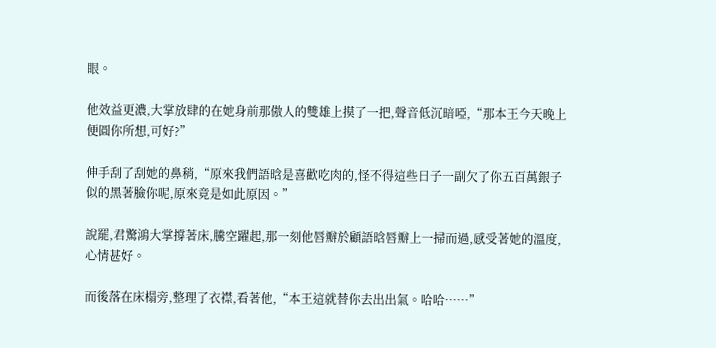眼。

他效益更濃,大掌放肆的在她身前那傲人的雙雄上摸了一把,聲音低沉暗啞,“那本王今天晚上便圓你所想,可好?”

伸手刮了刮她的鼻稍,“原來我們語晗是喜歡吃肉的,怪不得這些日子一副欠了你五百萬銀子似的黑著臉你呢,原來竟是如此原因。”

說罷,君驚鴻大掌撐著床,騰空躍起,那一刻他唇瓣於顧語晗唇瓣上一掃而過,感受著她的溫度,心情甚好。

而後落在床榻旁,整理了衣襟,看著他,“本王這就替你去出出氣。哈哈……”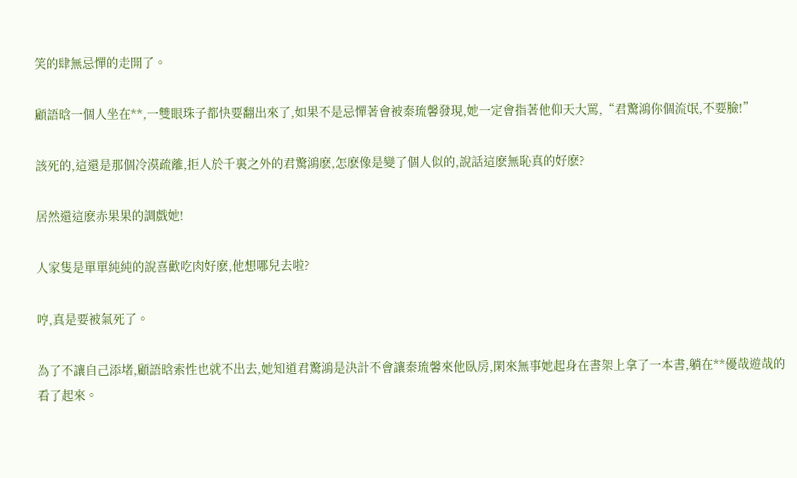笑的肆無忌憚的走開了。

顧語晗一個人坐在**,一雙眼珠子都快要翻出來了,如果不是忌憚著會被秦琉馨發現,她一定會指著他仰天大罵,“君驚鴻你個流氓,不要臉!”

該死的,這還是那個冷漠疏離,拒人於千裏之外的君驚鴻麽,怎麽像是變了個人似的,說話這麽無恥真的好麽?

居然還這麽赤果果的調戲她!

人家隻是單單純純的說喜歡吃肉好麽,他想哪兒去啦?

哼,真是要被氣死了。

為了不讓自己添堵,顧語晗索性也就不出去,她知道君驚鴻是決計不會讓秦琉馨來他臥房,閑來無事她起身在書架上拿了一本書,躺在**優哉遊哉的看了起來。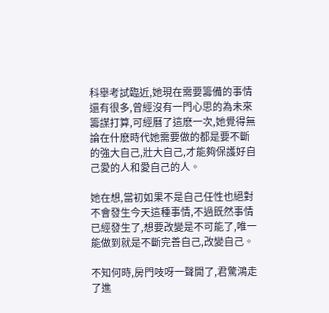科舉考試臨近,她現在需要籌備的事情還有很多,曾經沒有一門心思的為未來籌謀打算,可經曆了這麽一次,她覺得無論在什麽時代她需要做的都是要不斷的強大自己,壯大自己,才能夠保護好自己愛的人和愛自己的人。

她在想,當初如果不是自己任性也絕對不會發生今天這種事情,不過既然事情已經發生了,想要改變是不可能了,唯一能做到就是不斷完善自己,改變自己。

不知何時,房門吱呀一聲開了,君驚鴻走了進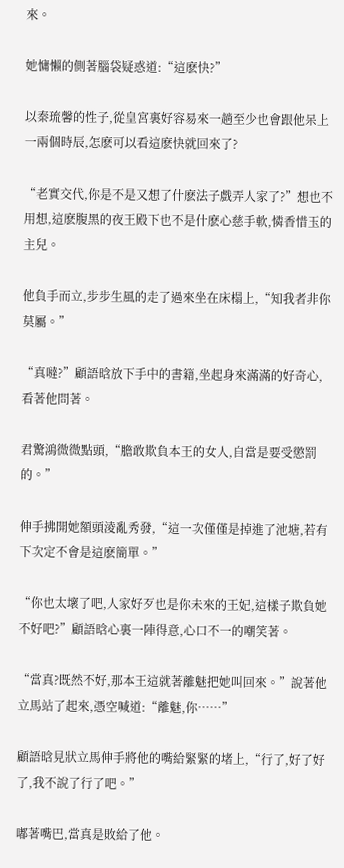來。

她慵懶的側著腦袋疑惑道:“這麽快?”

以秦琉馨的性子,從皇宮裏好容易來一趟至少也會跟他呆上一兩個時辰,怎麽可以看這麽快就回來了?

“老實交代,你是不是又想了什麽法子戲弄人家了?”想也不用想,這麽腹黑的夜王殿下也不是什麽心慈手軟,憐香惜玉的主兒。

他負手而立,步步生風的走了過來坐在床榻上,“知我者非你莫屬。”

“真噠?”顧語晗放下手中的書籍,坐起身來滿滿的好奇心,看著他問著。

君驚鴻微微點頭,“膽敢欺負本王的女人,自當是要受懲罰的。”

伸手拂開她額頭淩亂秀發,“這一次僅僅是掉進了池塘,若有下次定不會是這麽簡單。”

“你也太壞了吧,人家好歹也是你未來的王妃,這樣子欺負她不好吧?”顧語晗心裏一陣得意,心口不一的嘲笑著。

“當真?既然不好,那本王這就著離魅把她叫回來。”說著他立馬站了起來,憑空喊道:“離魅,你……”

顧語晗見狀立馬伸手將他的嘴給緊緊的堵上,“行了,好了好了,我不說了行了吧。”

嘟著嘴巴,當真是敗給了他。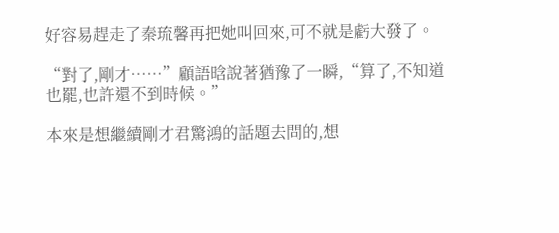好容易趕走了秦琉馨再把她叫回來,可不就是虧大發了。

“對了,剛才……”顧語晗說著猶豫了一瞬,“算了,不知道也罷,也許還不到時候。”

本來是想繼續剛才君驚鴻的話題去問的,想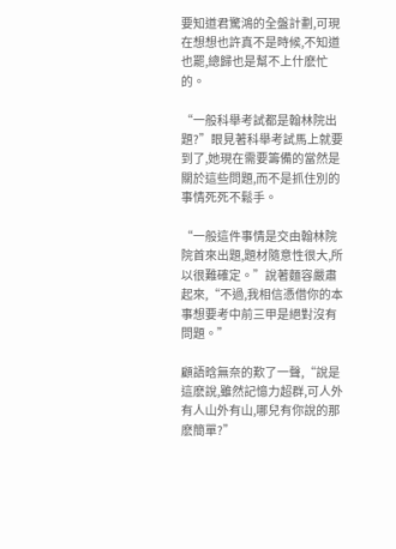要知道君驚鴻的全盤計劃,可現在想想也許真不是時候,不知道也罷,總歸也是幫不上什麽忙的。

“一般科舉考試都是翰林院出題?”眼見著科舉考試馬上就要到了,她現在需要籌備的當然是關於這些問題,而不是抓住別的事情死死不鬆手。

“一般這件事情是交由翰林院院首來出題,題材隨意性很大,所以很難確定。”說著麵容嚴肅起來,“不過,我相信憑借你的本事想要考中前三甲是絕對沒有問題。”

顧語晗無奈的歎了一聲,“說是這麽說,雖然記憶力超群,可人外有人山外有山,哪兒有你說的那麽簡單?”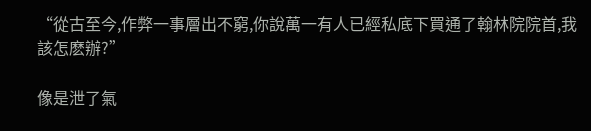“從古至今,作弊一事層出不窮,你說萬一有人已經私底下買通了翰林院院首,我該怎麽辦?”

像是泄了氣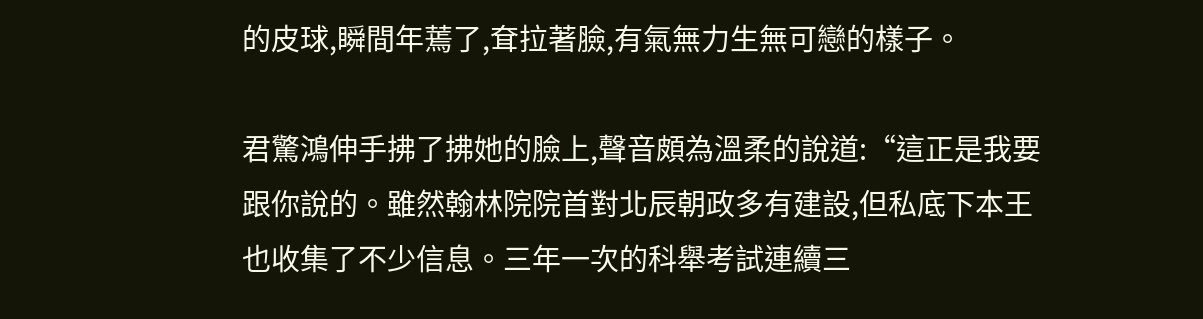的皮球,瞬間年蔫了,耷拉著臉,有氣無力生無可戀的樣子。

君驚鴻伸手拂了拂她的臉上,聲音頗為溫柔的說道:“這正是我要跟你說的。雖然翰林院院首對北辰朝政多有建設,但私底下本王也收集了不少信息。三年一次的科舉考試連續三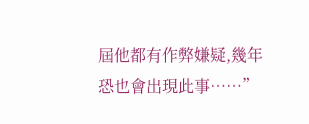屆他都有作弊嫌疑,幾年恐也會出現此事……”